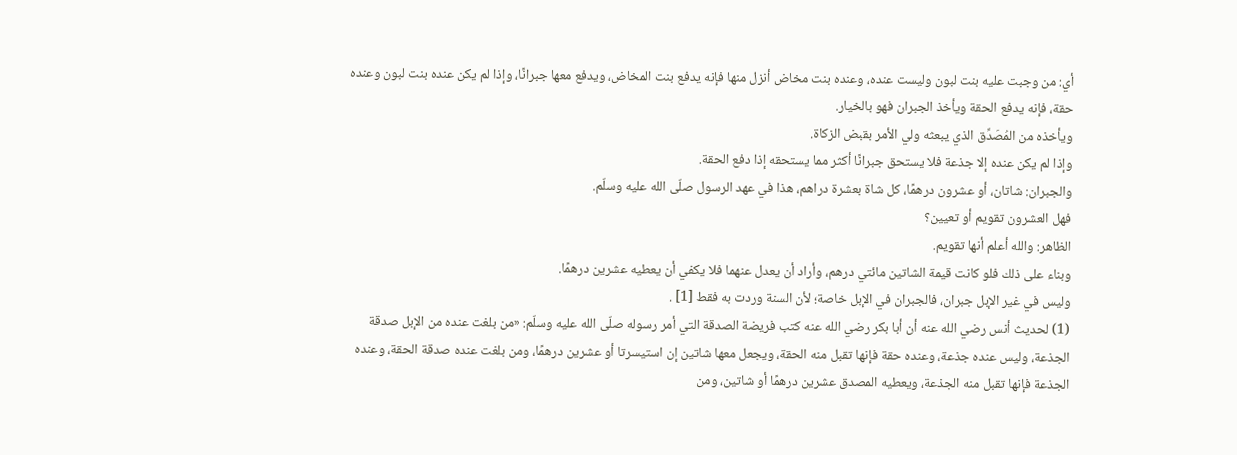أي: من وجبت عليه بنت لبون وليست عنده، وعنده بنت مخاض أنزل منها فإنه يدفع بنت المخاض، ويدفع معها جبرانًا، وإذا لم يكن عنده بنت لبون وعنده حقة، فإنه يدفع الحقة ويأخذ الجبران فهو بالخيار.
ويأخذه من المُصَدِّق الذي يبعثه ولي الأمر بقبض الزكاة.
وإذا لم يكن عنده إلا جذعة فلا يستحق جبرانًا أكثر مما يستحقه إذا دفع الحقة.
والجبران: شاتان، أو عشرون درهمًا، كل شاة بعشرة دراهم، هذا في عهد الرسول صلّى الله عليه وسلّم.
فهل العشرون تقويم أو تعيين؟
الظاهر: والله أعلم أنها تقويم.
وبناء على ذلك فلو كانت قيمة الشاتين مائتي درهم، وأراد أن يعدل عنهما فلا يكفي أن يعطيه عشرين درهمًا.
وليس في غير الإبل جبران، فالجبران في الإبل خاصة؛ لأن السنة وردت به فقط [1] .
(1) لحديث أنس رضي الله عنه أن أبا بكر رضي الله عنه كتب فريضة الصدقة التي أمر رسوله صلّى الله عليه وسلّم: «من بلغت عنده من الإبل صدقة الجذعة، وليس عنده جذعة، وعنده حقة فإنها تقبل منه الحقة، ويجعل معها شاتين إن استيسرتا أو عشرين درهمًا، ومن بلغت عنده صدقة الحقة، وعنده الجذعة فإنها تقبل منه الجذعة، ويعطيه المصدق عشرين درهمًا أو شاتين، ومن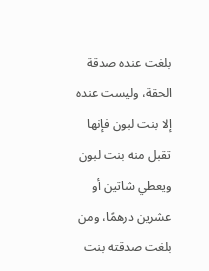بلغت عنده صدقة الحقة، وليست عنده إلا بنت لبون فإنها تقبل منه بنت لبون ويعطي شاتين أو عشرين درهمًا، ومن بلغت صدقته بنت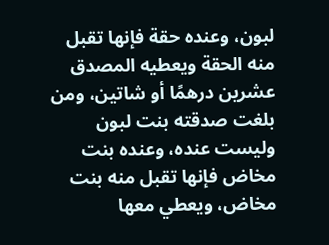لبون، وعنده حقة فإنها تقبل منه الحقة ويعطيه المصدق عشرين درهمًا أو شاتين، ومن بلغت صدقته بنت لبون وليست عنده، وعنده بنت مخاض فإنها تقبل منه بنت مخاض، ويعطي معها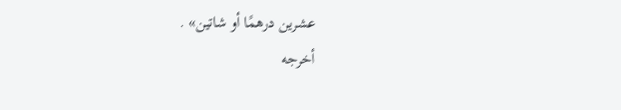عشرين درهمًا أو شاتين» .
أخرجه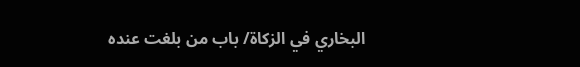البخاري في الزكاة/ باب من بلغت عنده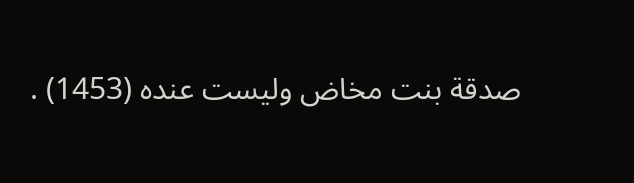صدقة بنت مخاض وليست عنده (1453) .